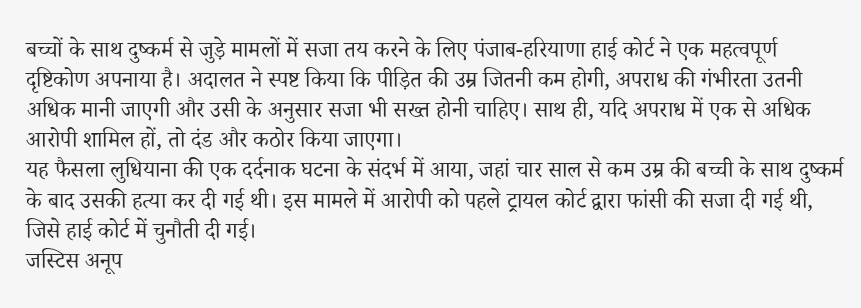बच्चों के साथ दुष्कर्म से जुड़े मामलों में सजा तय करने के लिए पंजाब-हरियाणा हाई कोर्ट ने एक महत्वपूर्ण दृष्टिकोण अपनाया है। अदालत ने स्पष्ट किया कि पीड़ित की उम्र जितनी कम होगी, अपराध की गंभीरता उतनी अधिक मानी जाएगी और उसी के अनुसार सजा भी सख्त होनी चाहिए। साथ ही, यदि अपराध में एक से अधिक आरोपी शामिल हों, तो दंड और कठोर किया जाएगा।
यह फैसला लुधियाना की एक दर्दनाक घटना के संदर्भ में आया, जहां चार साल से कम उम्र की बच्ची के साथ दुष्कर्म के बाद उसकी हत्या कर दी गई थी। इस मामले में आरोपी को पहले ट्रायल कोर्ट द्वारा फांसी की सजा दी गई थी, जिसे हाई कोर्ट में चुनौती दी गई।
जस्टिस अनूप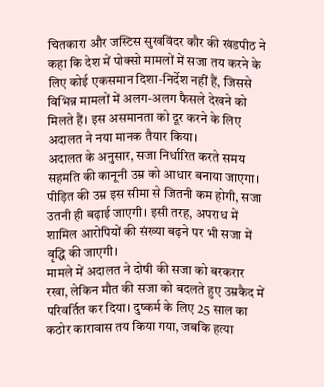चितकारा और जस्टिस सुखविंदर कौर की खंडपीठ ने कहा कि देश में पोक्सो मामलों में सजा तय करने के लिए कोई एकसमान दिशा-निर्देश नहीं हैं, जिससे विभिन्न मामलों में अलग-अलग फैसले देखने को मिलते हैं। इस असमानता को दूर करने के लिए अदालत ने नया मानक तैयार किया।
अदालत के अनुसार, सजा निर्धारित करते समय सहमति की कानूनी उम्र को आधार बनाया जाएगा। पीड़ित की उम्र इस सीमा से जितनी कम होगी, सजा उतनी ही बढ़ाई जाएगी। इसी तरह, अपराध में शामिल आरोपियों की संख्या बढ़ने पर भी सजा में वृद्धि की जाएगी।
मामले में अदालत ने दोषी की सजा को बरकरार रखा, लेकिन मौत की सजा को बदलते हुए उम्रकैद में परिवर्तित कर दिया। दुष्कर्म के लिए 25 साल का कठोर कारावास तय किया गया, जबकि हत्या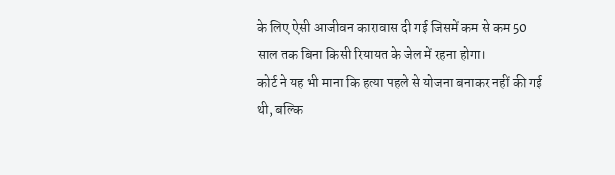के लिए ऐसी आजीवन कारावास दी गई जिसमें कम से कम 50 साल तक बिना किसी रियायत के जेल में रहना होगा।
कोर्ट ने यह भी माना कि हत्या पहले से योजना बनाकर नहीं की गई थी, बल्कि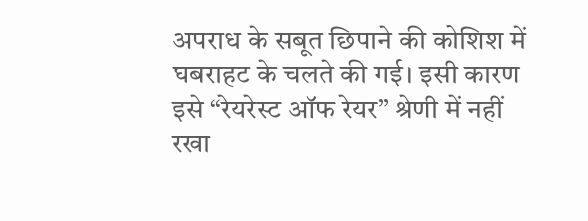अपराध के सबूत छिपाने की कोशिश में घबराहट के चलते की गई। इसी कारण इसे “रेयरेस्ट ऑफ रेयर” श्रेणी में नहीं रखा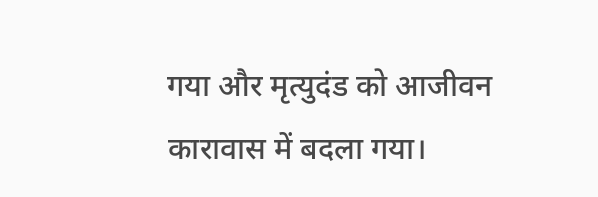गया और मृत्युदंड को आजीवन कारावास में बदला गया।